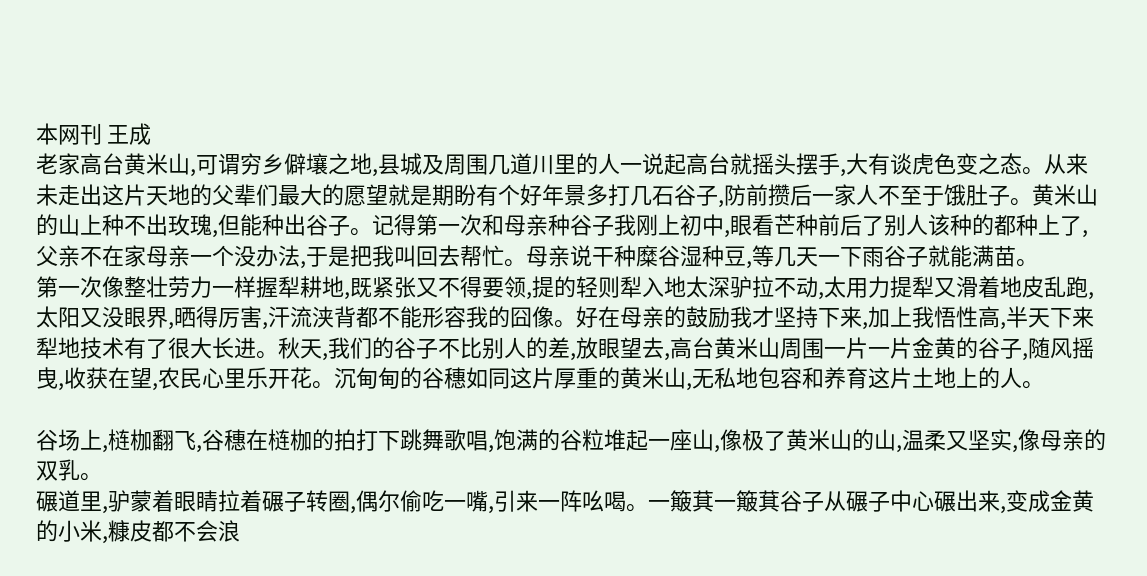本网刊 王成
老家高台黄米山,可谓穷乡僻壤之地,县城及周围几道川里的人一说起高台就摇头摆手,大有谈虎色变之态。从来未走出这片天地的父辈们最大的愿望就是期盼有个好年景多打几石谷子,防前攒后一家人不至于饿肚子。黄米山的山上种不出玫瑰,但能种出谷子。记得第一次和母亲种谷子我刚上初中,眼看芒种前后了别人该种的都种上了,父亲不在家母亲一个没办法,于是把我叫回去帮忙。母亲说干种糜谷湿种豆,等几天一下雨谷子就能满苗。
第一次像整壮劳力一样握犁耕地,既紧张又不得要领,提的轻则犁入地太深驴拉不动,太用力提犁又滑着地皮乱跑,太阳又没眼界,晒得厉害,汗流浃背都不能形容我的囧像。好在母亲的鼓励我才坚持下来,加上我悟性高,半天下来犁地技术有了很大长进。秋天,我们的谷子不比别人的差,放眼望去,高台黄米山周围一片一片金黄的谷子,随风摇曳,收获在望,农民心里乐开花。沉甸甸的谷穗如同这片厚重的黄米山,无私地包容和养育这片土地上的人。

谷场上,梿枷翻飞,谷穗在梿枷的拍打下跳舞歌唱,饱满的谷粒堆起一座山,像极了黄米山的山,温柔又坚实,像母亲的双乳。
碾道里,驴蒙着眼睛拉着碾子转圈,偶尔偷吃一嘴,引来一阵吆喝。一簸萁一簸萁谷子从碾子中心碾出来,变成金黄的小米,糠皮都不会浪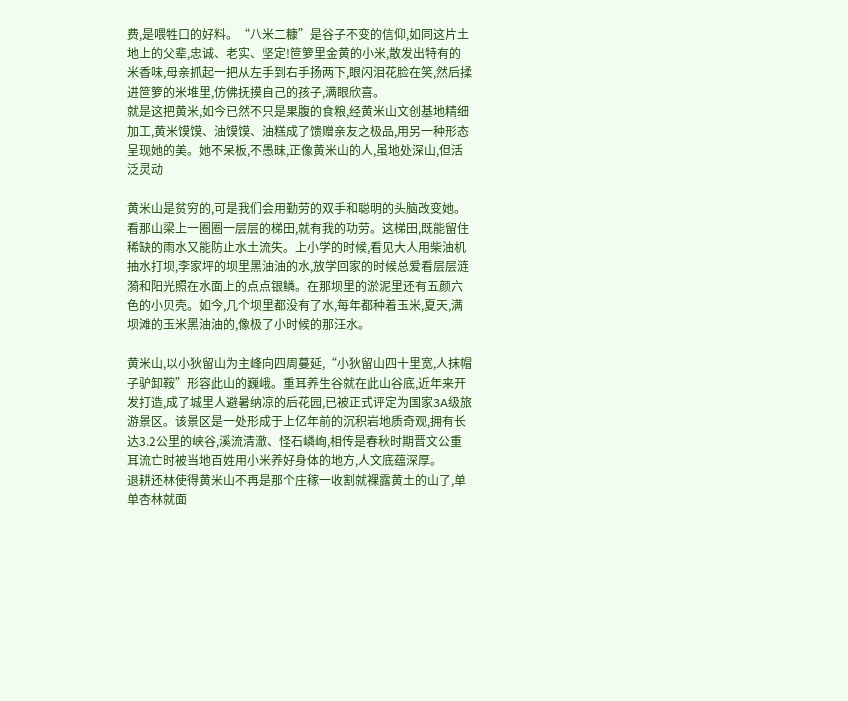费,是喂牲口的好料。“八米二糠”是谷子不变的信仰,如同这片土地上的父辈,忠诚、老实、坚定!笸箩里金黄的小米,散发出特有的米香味,母亲抓起一把从左手到右手扬两下,眼闪泪花脸在笑,然后揉进笸箩的米堆里,仿佛抚摸自己的孩子,满眼欣喜。
就是这把黄米,如今已然不只是果腹的食粮,经黄米山文创基地精细加工,黄米馍馍、油馍馍、油糕成了馈赠亲友之极品,用另一种形态呈现她的美。她不呆板,不愚昧,正像黄米山的人,虽地处深山,但活泛灵动

黄米山是贫穷的,可是我们会用勤劳的双手和聪明的头脑改变她。看那山梁上一圈圈一层层的梯田,就有我的功劳。这梯田,既能留住稀缺的雨水又能防止水土流失。上小学的时候,看见大人用柴油机抽水打坝,李家坪的坝里黑油油的水,放学回家的时候总爱看层层涟漪和阳光照在水面上的点点银鳞。在那坝里的淤泥里还有五颜六色的小贝壳。如今,几个坝里都没有了水,每年都种着玉米,夏天,满坝滩的玉米黑油油的,像极了小时候的那汪水。

黄米山,以小狄留山为主峰向四周蔓延,“小狄留山四十里宽,人抹帽子驴卸鞍”形容此山的巍峨。重耳养生谷就在此山谷底,近年来开发打造,成了城里人避暑纳凉的后花园,已被正式评定为国家3A级旅游景区。该景区是一处形成于上亿年前的沉积岩地质奇观,拥有长达3.2公里的峡谷,溪流清澈、怪石嶙峋,相传是春秋时期晋文公重耳流亡时被当地百姓用小米养好身体的地方,人文底蕴深厚。
退耕还林使得黄米山不再是那个庄稼一收割就裸露黄土的山了,单单杏林就面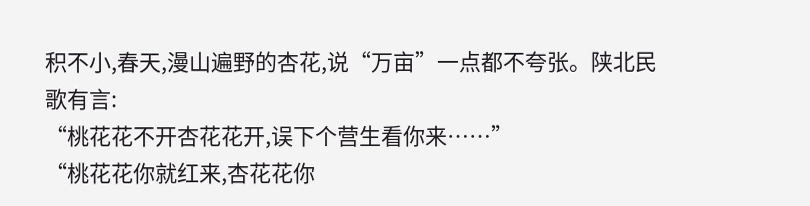积不小,春天,漫山遍野的杏花,说“万亩”一点都不夸张。陕北民歌有言:
“桃花花不开杏花花开,误下个营生看你来……”
“桃花花你就红来,杏花花你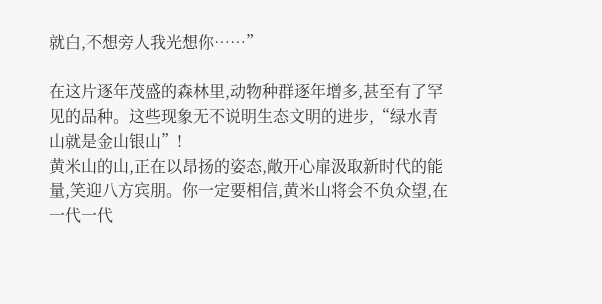就白,不想旁人我光想你……”

在这片逐年茂盛的森林里,动物种群逐年增多,甚至有了罕见的品种。这些现象无不说明生态文明的进步,“绿水青山就是金山银山”!
黄米山的山,正在以昂扬的姿态,敞开心扉汲取新时代的能量,笑迎八方宾朋。你一定要相信,黄米山将会不负众望,在一代一代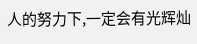人的努力下,一定会有光辉灿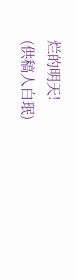烂的明天!
(供稿人白珉)